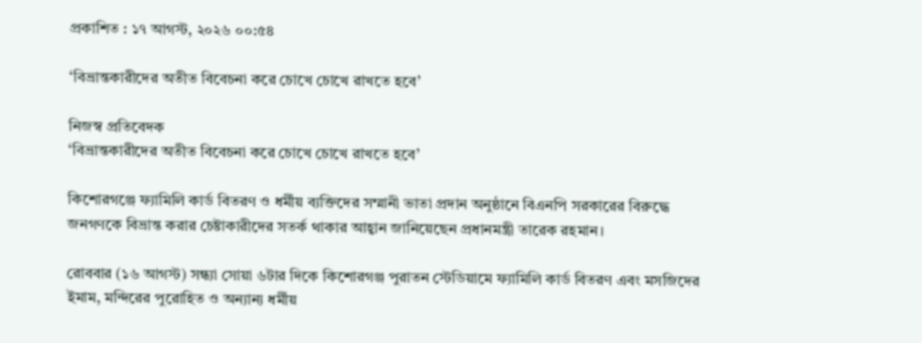প্রকাশিত : ১৭ আগস্ট, ২০২৬ ০০:৫৪

‘বিভ্রান্তকারীদের অতীত বিবেচনা করে চোখে চোখে রাখতে হবে’

নিজস্ব প্রতিবেদক
‘বিভ্রান্তকারীদের অতীত বিবেচনা করে চোখে চোখে রাখতে হবে’

কিশোরগঞ্জে ফ্যামিলি কার্ড বিতরণ ও ধর্মীয় ব্যক্তিদের সম্মানী ভাতা প্রদান অনুষ্ঠানে বিএনপি সরকারের বিরুদ্ধে জনগণকে বিভ্রান্ত করার চেষ্টাকারীদের সতর্ক থাকার আহ্বান জানিয়েছেন প্রধানমন্ত্রী তারেক রহমান।

রোববার (১৬ আগস্ট) সন্ধ্যা সোয়া ৬টার দিকে কিশোরগঞ্জ পুরাতন স্টেডিয়ামে ফ্যামিলি কার্ড বিতরণ এবং মসজিদের ইমাম, মন্দিরের পুরোহিত ও অন্যান্য ধর্মীয়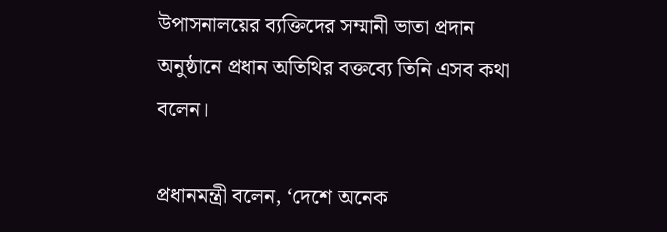উপাসনালয়ের ব্যক্তিদের সম্মানী ভাতা প্রদান অনুষ্ঠানে প্রধান অতিথির বক্তব্যে তিনি এসব কথা বলেন।

প্রধানমন্ত্রী বলেন, ‘দেশে অনেক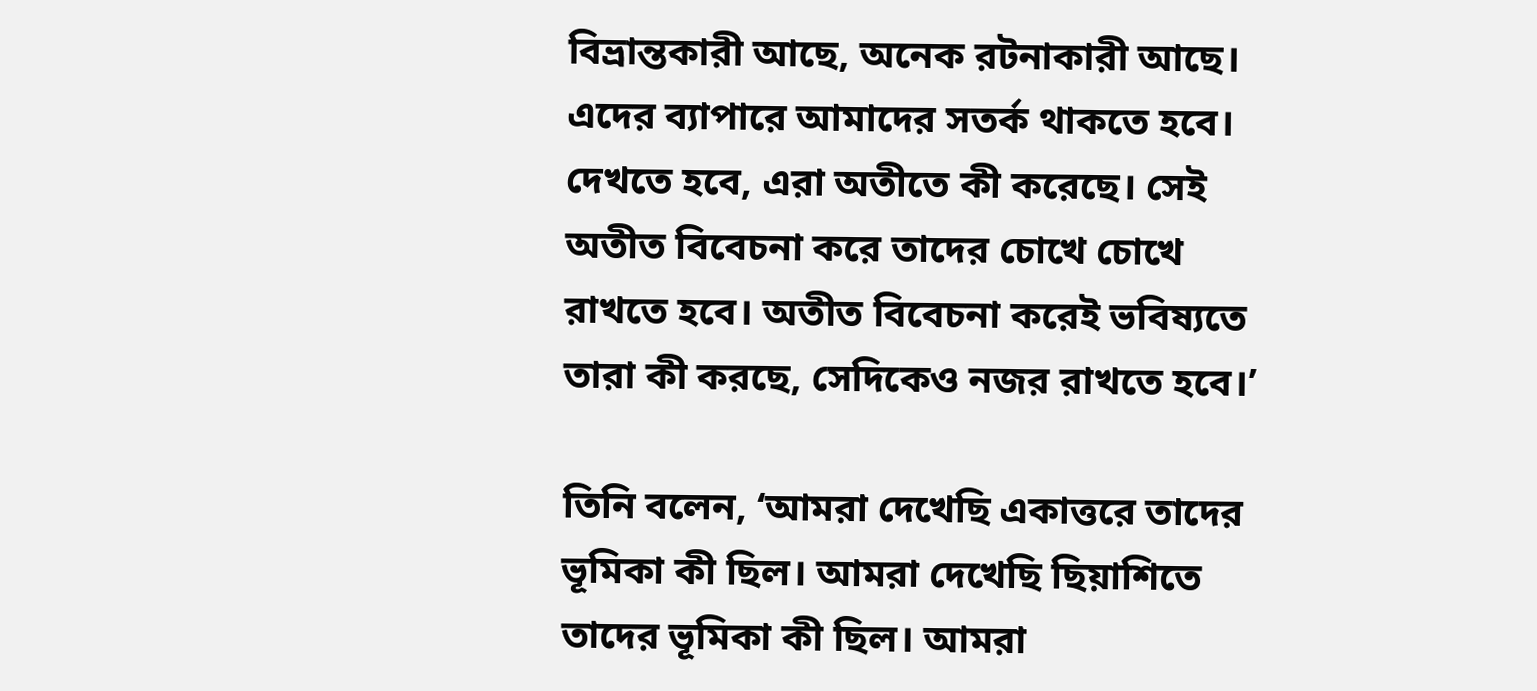বিভ্রান্তকারী আছে, অনেক রটনাকারী আছে। এদের ব্যাপারে আমাদের সতর্ক থাকতে হবে। দেখতে হবে, এরা অতীতে কী করেছে। সেই অতীত বিবেচনা করে তাদের চোখে চোখে রাখতে হবে। অতীত বিবেচনা করেই ভবিষ্যতে তারা কী করছে, সেদিকেও নজর রাখতে হবে।’

তিনি বলেন, ‘আমরা দেখেছি একাত্তরে তাদের ভূমিকা কী ছিল। আমরা দেখেছি ছিয়াশিতে তাদের ভূমিকা কী ছিল। আমরা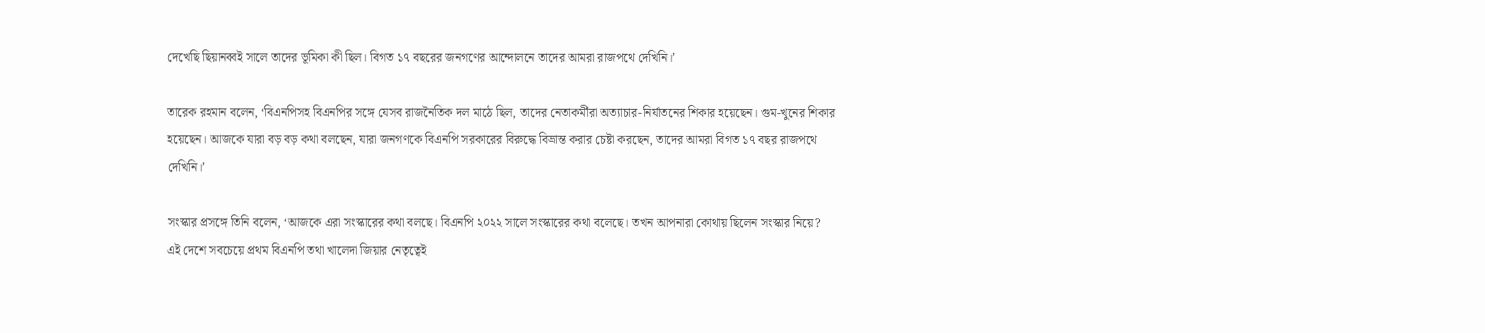দেখেছি ছিয়ানব্বই সালে তাদের ভূমিকা কী ছিল। বিগত ১৭ বছরের জনগণের আন্দোলনে তাদের আমরা রাজপথে দেখিনি।’

তারেক রহমান বলেন, ‘বিএনপিসহ বিএনপির সঙ্গে যেসব রাজনৈতিক দল মাঠে ছিল, তাদের নেতাকর্মীরা অত্যাচার-নির্যাতনের শিকার হয়েছেন। গুম-খুনের শিকার হয়েছেন। আজকে যারা বড় বড় কথা বলছেন, যারা জনগণকে বিএনপি সরকারের বিরুদ্ধে বিভ্রান্ত করার চেষ্টা করছেন, তাদের আমরা বিগত ১৭ বছর রাজপথে দেখিনি।’

সংস্কার প্রসঙ্গে তিনি বলেন, ‘আজকে এরা সংস্কারের কথা বলছে। বিএনপি ২০২২ সালে সংস্কারের কথা বলেছে। তখন আপনারা কোথায় ছিলেন সংস্কার নিয়ে? এই দেশে সবচেয়ে প্রথম বিএনপি তথা খালেদা জিয়ার নেতৃত্বেই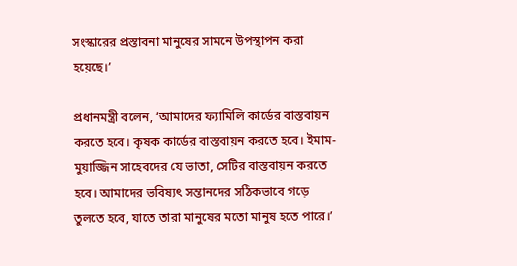সংস্কারের প্রস্তাবনা মানুষের সামনে উপস্থাপন করা হয়েছে।’

প্রধানমন্ত্রী বলেন, ‘আমাদের ফ্যামিলি কার্ডের বাস্তবায়ন করতে হবে। কৃষক কার্ডের বাস্তবায়ন করতে হবে। ইমাম-মুয়াজ্জিন সাহেবদের যে ভাতা, সেটির বাস্তবায়ন করতে হবে। আমাদের ভবিষ্যৎ সন্তানদের সঠিকভাবে গড়ে তুলতে হবে, যাতে তারা মানুষের মতো মানুষ হতে পারে।’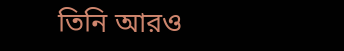তিনি আরও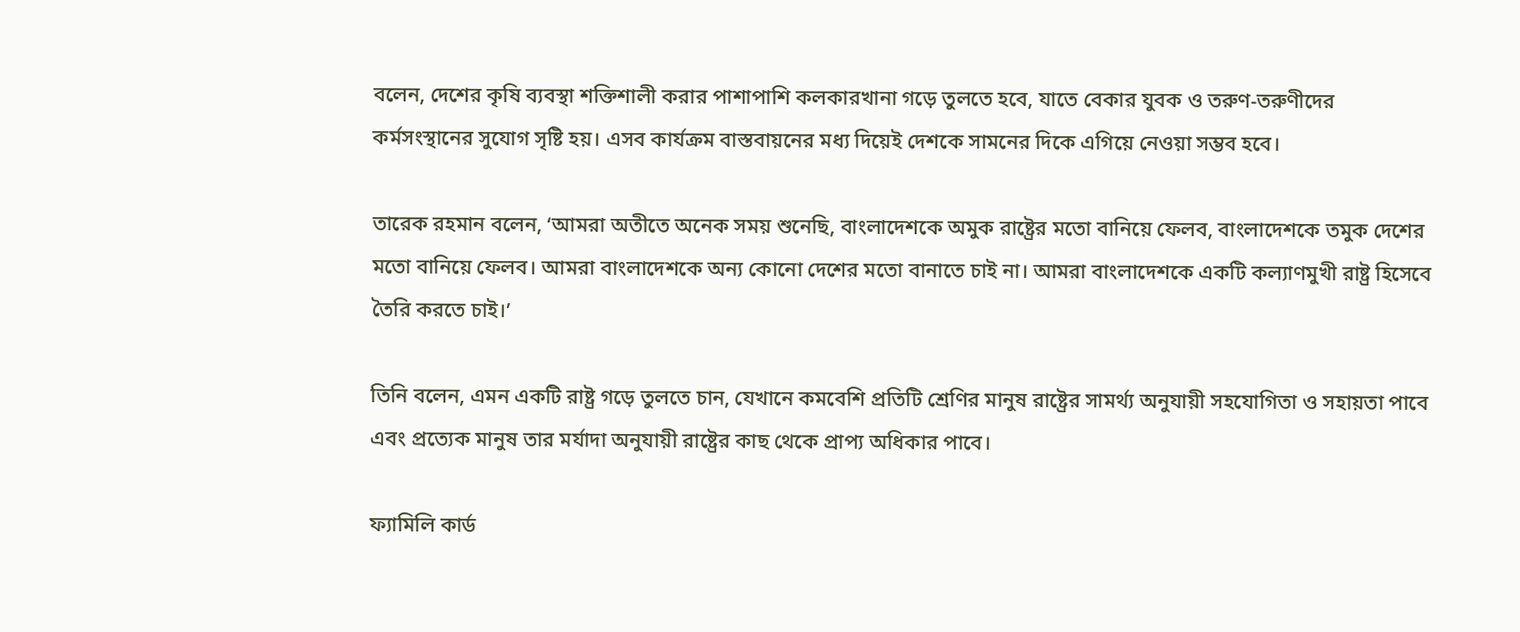বলেন, দেশের কৃষি ব্যবস্থা শক্তিশালী করার পাশাপাশি কলকারখানা গড়ে তুলতে হবে, যাতে বেকার যুবক ও তরুণ-তরুণীদের কর্মসংস্থানের সুযোগ সৃষ্টি হয়। এসব কার্যক্রম বাস্তবায়নের মধ্য দিয়েই দেশকে সামনের দিকে এগিয়ে নেওয়া সম্ভব হবে।

তারেক রহমান বলেন, ‘আমরা অতীতে অনেক সময় শুনেছি, বাংলাদেশকে অমুক রাষ্ট্রের মতো বানিয়ে ফেলব, বাংলাদেশকে তমুক দেশের মতো বানিয়ে ফেলব। আমরা বাংলাদেশকে অন্য কোনো দেশের মতো বানাতে চাই না। আমরা বাংলাদেশকে একটি কল্যাণমুখী রাষ্ট্র হিসেবে তৈরি করতে চাই।’

তিনি বলেন, এমন একটি রাষ্ট্র গড়ে তুলতে চান, যেখানে কমবেশি প্রতিটি শ্রেণির মানুষ রাষ্ট্রের সামর্থ্য অনুযায়ী সহযোগিতা ও সহায়তা পাবে এবং প্রত্যেক মানুষ তার মর্যাদা অনুযায়ী রাষ্ট্রের কাছ থেকে প্রাপ্য অধিকার পাবে।

ফ্যামিলি কার্ড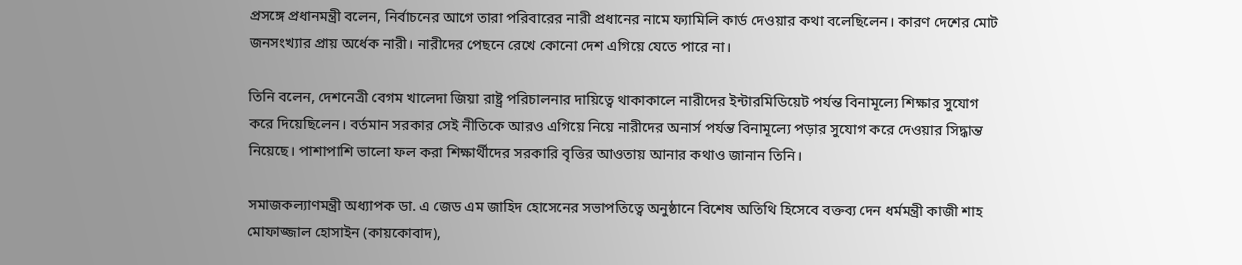প্রসঙ্গে প্রধানমন্ত্রী বলেন, নির্বাচনের আগে তারা পরিবারের নারী প্রধানের নামে ফ্যামিলি কার্ড দেওয়ার কথা বলেছিলেন। কারণ দেশের মোট জনসংখ্যার প্রায় অর্ধেক নারী। নারীদের পেছনে রেখে কোনো দেশ এগিয়ে যেতে পারে না।

তিনি বলেন, দেশনেত্রী বেগম খালেদা জিয়া রাষ্ট্র পরিচালনার দায়িত্বে থাকাকালে নারীদের ইন্টারমিডিয়েট পর্যন্ত বিনামূল্যে শিক্ষার সুযোগ করে দিয়েছিলেন। বর্তমান সরকার সেই নীতিকে আরও এগিয়ে নিয়ে নারীদের অনার্স পর্যন্ত বিনামূল্যে পড়ার সুযোগ করে দেওয়ার সিদ্ধান্ত নিয়েছে। পাশাপাশি ভালো ফল করা শিক্ষার্থীদের সরকারি বৃত্তির আওতায় আনার কথাও জানান তিনি।

সমাজকল্যাণমন্ত্রী অধ্যাপক ডা. এ জেড এম জাহিদ হোসেনের সভাপতিত্বে অনুষ্ঠানে বিশেষ অতিথি হিসেবে বক্তব্য দেন ধর্মমন্ত্রী কাজী শাহ মোফাজ্জাল হোসাইন (কায়কোবাদ),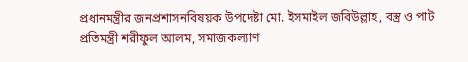প্রধানমন্ত্রীর জনপ্রশাসনবিষয়ক উপদেষ্টা মো. ইসমাইল জবিউল্লাহ, বস্ত্র ও পাট প্রতিমন্ত্রী শরীফুল আলম, সমাজকল্যাণ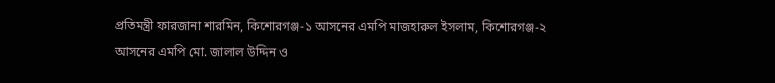প্রতিমন্ত্রী ফারজানা শারমিন, কিশোরগঞ্জ-১ আসনের এমপি মাজহারুল ইসলাম, কিশোরগঞ্জ-২ আসনের এমপি মো. জালাল উদ্দিন ও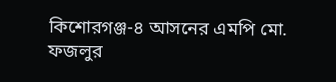কিশোরগঞ্জ-৪ আসনের এমপি মো. ফজলুর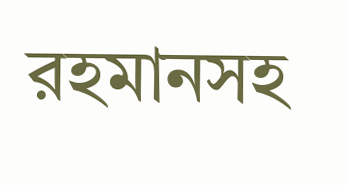রহমানসহ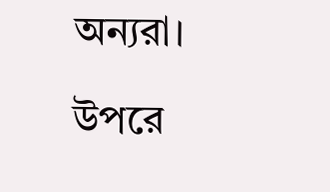অন্যরা।

উপরে